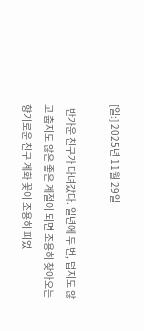[일:] 2025년 11월 29일

  반가운 친구가 다녀갔다. 일년에 두 번, 덥지도 않고 춥지도 않은 좋은 계절이 되면 조용히 찾아오는 향기로운 친구 계화 꽃이 조용히 피었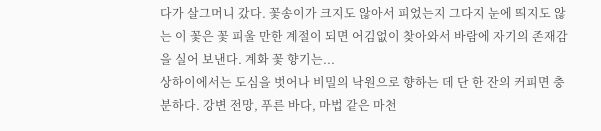다가 살그머니 갔다. 꽃송이가 크지도 않아서 피었는지 그다지 눈에 띄지도 않는 이 꽃은 꽃 피울 만한 계절이 되면 어김없이 찾아와서 바람에 자기의 존재감을 실어 보낸다. 계화 꽃 향기는...
상하이에서는 도심을 벗어나 비밀의 낙원으로 향하는 데 단 한 잔의 커피면 충분하다. 강변 전망, 푸른 바다, 마법 같은 마천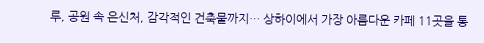루, 공원 속 은신처, 감각적인 건축물까지… 상하이에서 가장 아름다운 카페 11곳을 통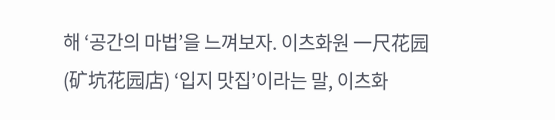해 ‘공간의 마법’을 느껴보자. 이츠화원 一尺花园(矿坑花园店) ‘입지 맛집’이라는 말, 이츠화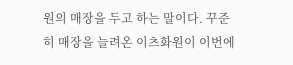원의 매장을 두고 하는 말이다. 꾸준히 매장을 늘려온 이츠화원이 이번에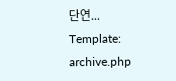단연...
Template: archive.php